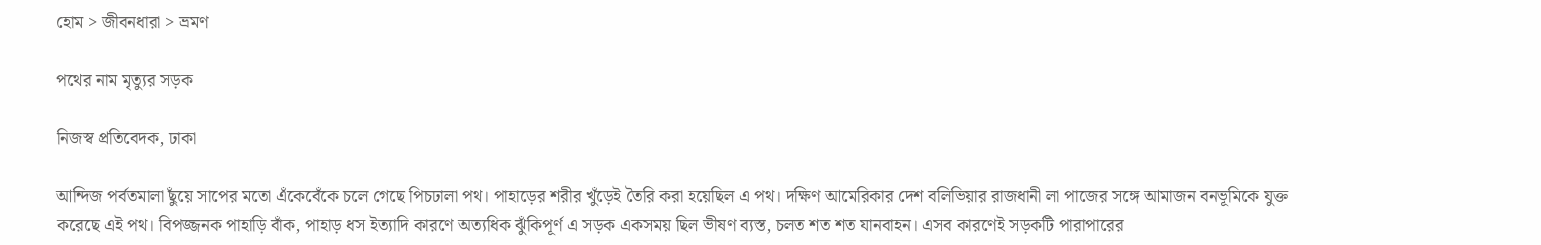হোম > জীবনধারা > ভ্রমণ

পথের নাম মৃত্যুর সড়ক

নিজস্ব প্রতিবেদক, ঢাকা

আন্দিজ পর্বতমালা ছুঁয়ে সাপের মতো এঁকেবেঁকে চলে গেছে পিচঢালা পথ। পাহাড়ের শরীর খুঁড়েই তৈরি করা হয়েছিল এ পথ। দক্ষিণ আমেরিকার দেশ বলিভিয়ার রাজধানী লা পাজের সঙ্গে আমাজন বনভূমিকে যুক্ত করেছে এই পথ। বিপজ্জনক পাহাড়ি বাঁক, পাহাড় ধস ইত্যাদি কারণে অত্যধিক ঝুঁকিপূর্ণ এ সড়ক একসময় ছিল ভীষণ ব্যস্ত, চলত শত শত যানবাহন। এসব কারণেই সড়কটি পারাপারের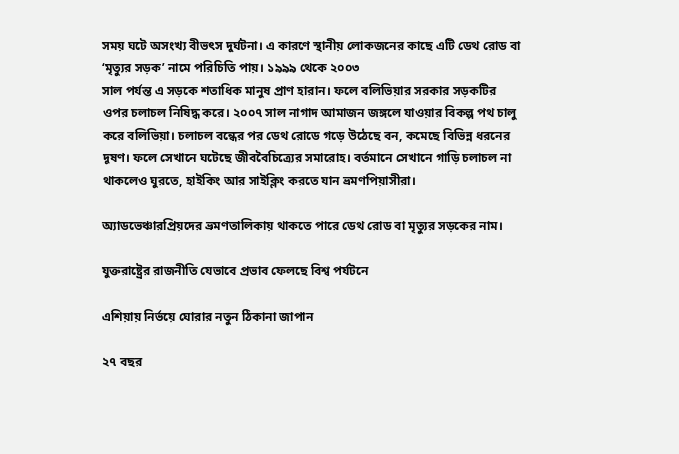সময় ঘটে অসংখ্য বীভৎস দুর্ঘটনা। এ কারণে স্থানীয় লোকজনের কাছে এটি ডেথ রোড বা ‘মৃত্যুর সড়ক’ নামে পরিচিতি পায়। ১৯৯৯ থেকে ২০০৩
সাল পর্যন্ত এ সড়কে শতাধিক মানুষ প্রাণ হারান। ফলে বলিভিয়ার সরকার সড়কটির ওপর চলাচল নিষিদ্ধ করে। ২০০৭ সাল নাগাদ আমাজন জঙ্গলে যাওয়ার বিকল্প পথ চালু করে বলিভিয়া। চলাচল বন্ধের পর ডেথ রোডে গড়ে উঠেছে বন, কমেছে বিভিন্ন ধরনের দূষণ। ফলে সেখানে ঘটেছে জীববৈচিত্র্যের সমারোহ। বর্তমানে সেখানে গাড়ি চলাচল না থাকলেও ঘুরতে, হাইকিং আর সাইক্লিং করতে যান ভ্রমণপিয়াসীরা।

অ্যাডভেঞ্চারপ্রিয়দের ভ্রমণতালিকায় থাকতে পারে ডেথ রোড বা মৃত্যুর সড়কের নাম।

যুক্তরাষ্ট্রের রাজনীতি যেভাবে প্রভাব ফেলছে বিশ্ব পর্যটনে

এশিয়ায় নির্ভয়ে ঘোরার নতুন ঠিকানা জাপান

২৭ বছর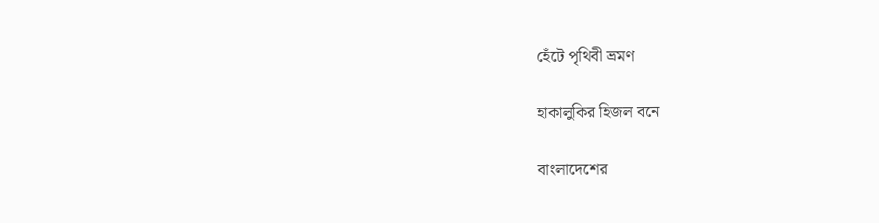হেঁটে পৃথিবী ভ্রমণ

হাকালুকির হিজল বনে

বাংলাদেশের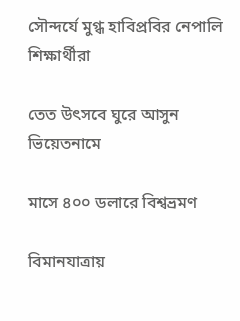সৌন্দর্যে মুগ্ধ হাবিপ্রবির নেপালি শিক্ষার্থীরা

তেত উৎসবে ঘুরে আসুন ভিয়েতনামে

মাসে ৪০০ ডলারে বিশ্বভ্রমণ

বিমানযাত্রায়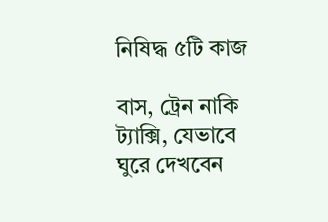নিষিদ্ধ ৫টি কাজ

বাস, ট্রেন নাকি ট্যাক্সি, যেভাবে ঘুরে দেখবেন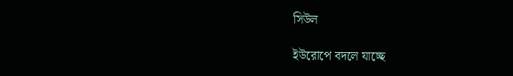সিউল

ইউরোপে বদলে যাচ্ছে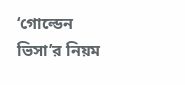‘গোল্ডেন ভিসা’র নিয়ম